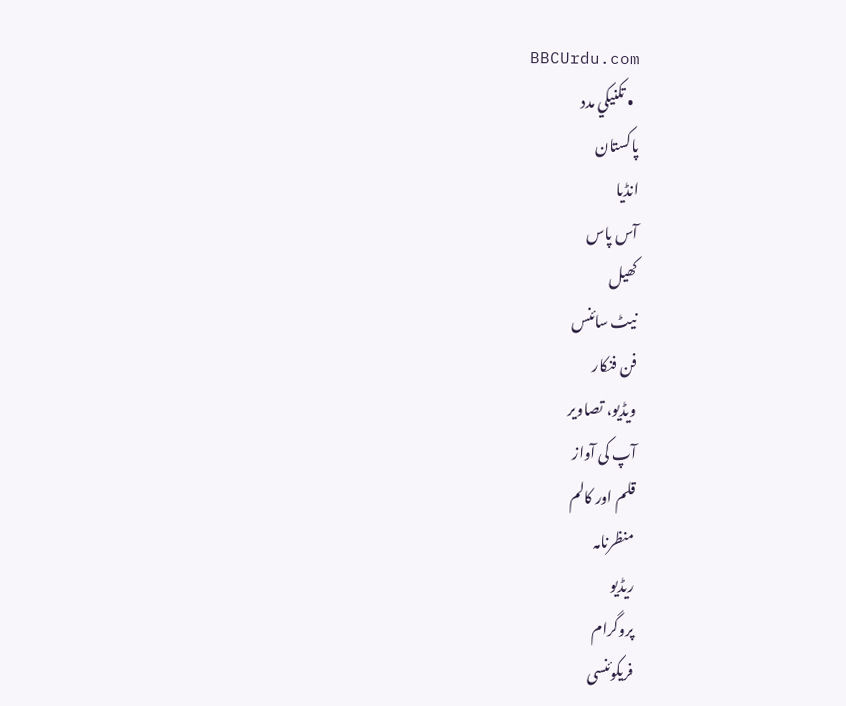BBCUrdu.com
  • تکنيکي مدد
پاکستان
انڈیا
آس پاس
کھیل
نیٹ سائنس
فن فنکار
ویڈیو، تصاویر
آپ کی آواز
قلم اور کالم
منظرنامہ
ریڈیو
پروگرام
فریکوئنسی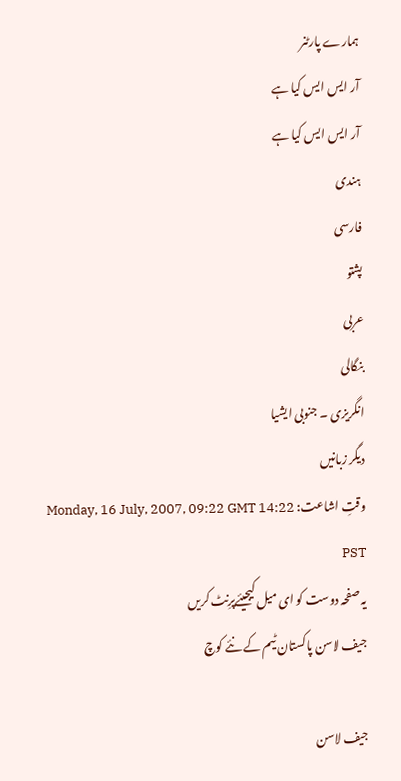ہمارے پارٹنر
آر ایس ایس کیا ہے
آر ایس ایس کیا ہے
ہندی
فارسی
پشتو
عربی
بنگالی
انگریزی ۔ جنوبی ایشیا
دیگر زبانیں
وقتِ اشاعت: Monday, 16 July, 2007, 09:22 GMT 14:22 PST
یہ صفحہ دوست کو ای میل کیجیئےپرِنٹ کریں
جیف لاسن پاکستان ٹیم کے نئے کوچ

جیف لاسن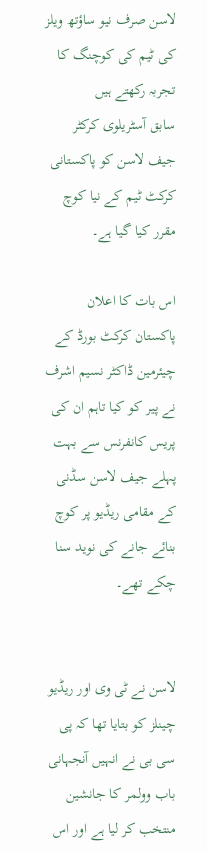لاسن صرف نیو ساؤتھ ویلز کی ٹیم کی کوچنگ کا تجربہ رکھتے ہیں
سابق آسٹریلوی کرکٹر جیف لاسن کو پاکستانی کرکٹ ٹیم کے نیا کوچ مقرر کیا گیا ہے۔

اس بات کا اعلان پاکستان کرکٹ بورڈ کے چیئرمین ڈاکٹر نسیم اشرف نے پیر کو کیا تاہم ان کی پریس کانفرنس سے بہت پہلے جیف لاسن سڈنی کے مقامی ریڈیو پر کوچ بنائے جانے کی نوید سنا چکے تھے۔


لاسن نے ٹی وی اور ریڈیو چینلز کو بتایا تھا کہ پی سی بی نے انہیں آنجہانی باب وولمر کا جانشین منتخب کر لیا ہے اور اس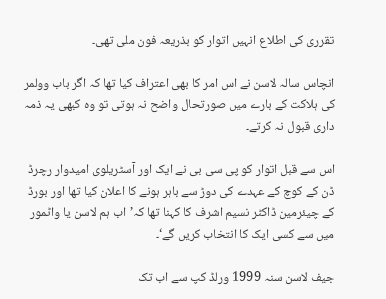تقرری کی اطلاع انہیں اتوار کو بذریعہ فون ملی تھی۔

انچاس سالہ لاسن نے اس امر کا بھی اعتراف کیا تھا کہ اگر باب وولمر کی ہلاکت کے بارے میں صورتحال واضح نہ ہوتی تو وہ کبھی یہ ذمہ داری قبول نہ کرتے۔

اس سے قبل اتوار کو پی سی بی نے ایک اور آسٹریلوی امیدوار رچرڈ ڈن کے کوچ کے عہدے کی دوڑ سے باہر ہونے کا اعلان کیا تھا اور بورڈ کے چیئرمین ڈاکٹر نسیم اشرف کا کہنا تھا کہ’اب ہم لاسن یا واٹمور میں سے کسی ایک کا انتخاب کریں گے‘۔

جیف لاسن سنہ 1999 ورلڈ کپ سے اب تک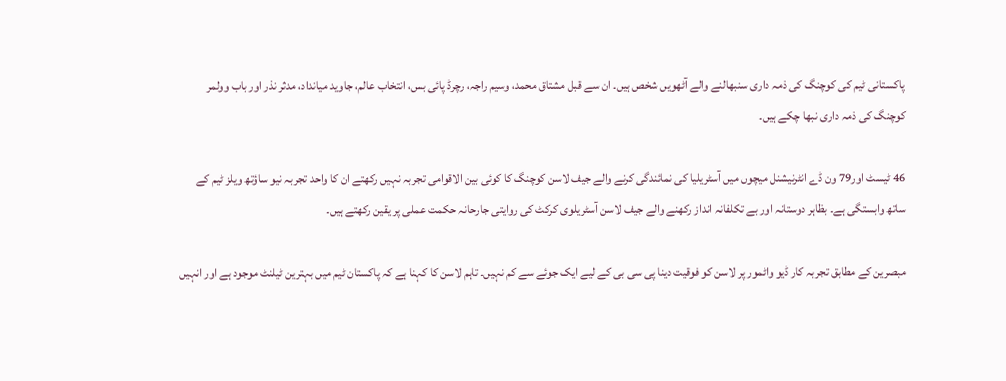پاکستانی ٹیم کی کوچنگ کی ذمہ داری سنبھالنے والے آٹھویں شخص ہیں۔ ان سے قبل مشتاق محمد، وسیم راجہ، رچرڈ پائی بس، انتخاب عالم، جاوید میانداد، مدثر نذر اور باب وولمر کوچنگ کی ذمہ داری نبھا چکے ہیں۔

46 ٹیسٹ اور79 ون ڈے انٹرنیشنل میچوں میں آسٹریلیا کی نمائندگی کرنے والے جیف لاسن کوچنگ کا کوئی بین الاقوامی تجربہ نہیں رکھتے ان کا واحد تجربہ نیو ساؤتھ ویلز ٹیم کے ساتھ وابستگی ہے۔ بظاہر دوستانہ اور بے تکلفانہ انداز رکھنے والے جیف لاسن آسٹریلوی کرکٹ کی روایتی جارحانہ حکمت عملی پر یقین رکھتے ہیں۔

مبصرین کے مطابق تجربہ کار ڈیو واٹمور پر لاسن کو فوقیت دینا پی سی بی کے لیے ایک جوئے سے کم نہیں۔ تاہم لاسن کا کہنا ہے کہ پاکستان ٹیم میں بہترین ٹیلنٹ موجود ہے اور انہیں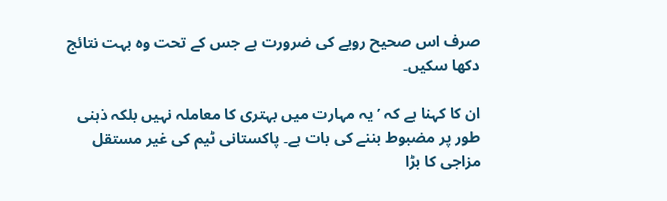صرف اس صحیح رویے کی ضرورت ہے جس کے تحت وہ بہت نتائج دکھا سکیں۔

ان کا کہنا ہے کہ ’یہ مہارت میں بہتری کا معاملہ نہیں بلکہ ذہنی طور پر مضبوط بننے کی بات ہے۔ پاکستانی ٹیم کی غیر مستقل مزاجی کا بڑا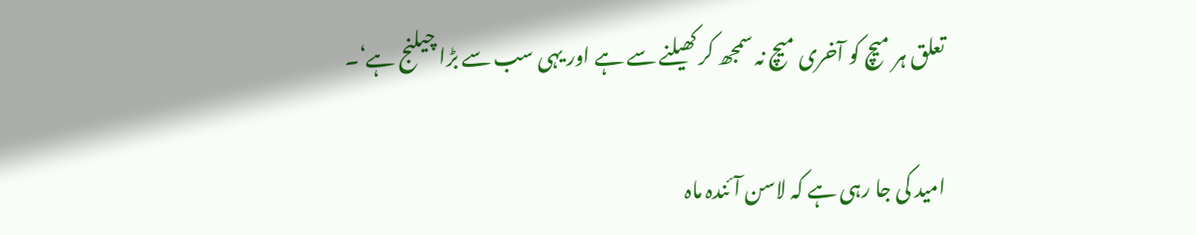تعلق ہر میچ کو آخری میچ نہ سمجھ کر کھیلنے سے ہے اور یہی سب سے بڑا چیلنج ہے‘۔

امید کی جا رہی ہے کہ لاسن آئندہ ماہ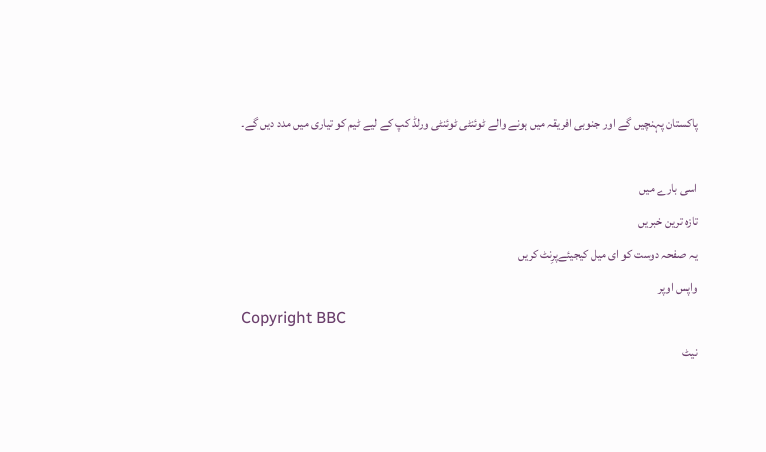پاکستان پہنچیں گے اور جنوبی افریقہ میں ہونے والے ٹوئنٹی ٹوئنٹی ورلڈ کپ کے لیے ٹیم کو تیاری میں مدد دیں گے۔

اسی بارے میں
تازہ ترین خبریں
یہ صفحہ دوست کو ای میل کیجیئےپرِنٹ کریں
واپس اوپر
Copyright BBC
نیٹ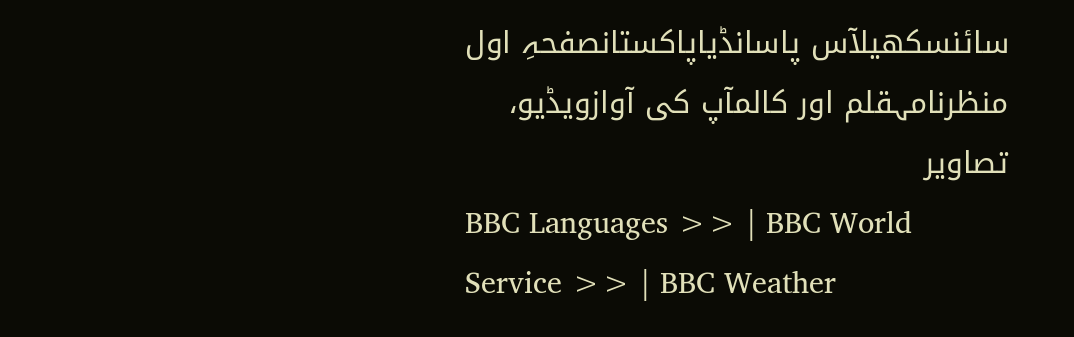سائنسکھیلآس پاسانڈیاپاکستانصفحہِ اول
منظرنامہقلم اور کالمآپ کی آوازویڈیو، تصاویر
BBC Languages >> | BBC World Service >> | BBC Weather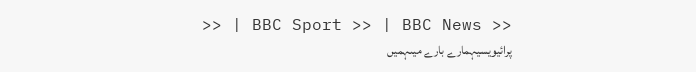>> | BBC Sport >> | BBC News >>
پرائیویسیہمارے بارے میںہمیں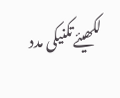لکھیئےتکنیکی مدد